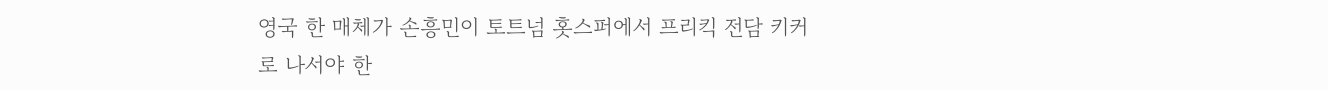영국 한 매체가 손흥민이 토트넘 홋스퍼에서 프리킥 전담 키커로 나서야 한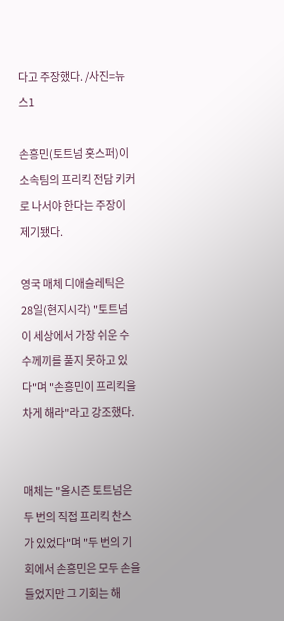다고 주장했다. /사진=뉴스1

손흥민(토트넘 홋스퍼)이 소속팀의 프리킥 전담 키커로 나서야 한다는 주장이 제기됐다.

영국 매체 디애슬레틱은 28일(현지시각) "토트넘이 세상에서 가장 쉬운 수수께끼를 풀지 못하고 있다"며 "손흥민이 프리킥을 차게 해라"라고 강조했다.


매체는 "올시즌 토트넘은 두 번의 직접 프리킥 찬스가 있었다"며 "두 번의 기회에서 손흥민은 모두 손을 들었지만 그 기회는 해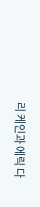리 케인과 에릭 다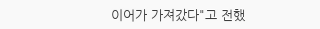이어가 가져갔다"고 전했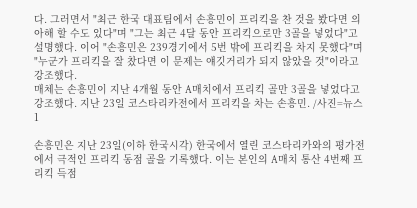다. 그러면서 "최근 한국 대표팀에서 손흥민이 프리킥을 찬 것을 봤다면 의아해 할 수도 있다"며 "그는 최근 4달 동안 프리킥으로만 3골을 넣었다"고 설명했다. 이어 "손흥민은 239경기에서 5번 밖에 프리킥을 차지 못했다"며 "누군가 프리킥을 잘 찼다면 이 문제는 얘깃거리가 되지 않았을 것"이라고 강조했다.
매체는 손흥민이 지난 4개월 동안 A매치에서 프리킥 골만 3골을 넣었다고 강조했다. 지난 23일 코스타리카전에서 프리킥을 차는 손흥민. /사진=뉴스1

손흥민은 지난 23일(이하 한국시각) 한국에서 열린 코스타리카와의 평가전에서 극적인 프리킥 동점 골을 기록했다. 이는 본인의 A매치 통산 4번째 프리킥 득점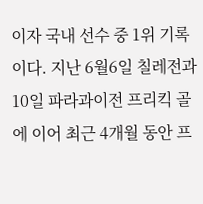이자 국내 선수 중 1위 기록이다. 지난 6월6일 칠레전과 10일 파라과이전 프리킥 골에 이어 최근 4개월 동안 프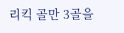리킥 골만 3골을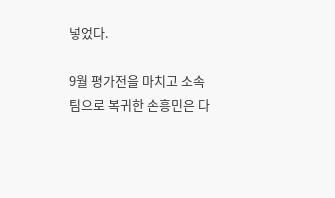넣었다.

9월 평가전을 마치고 소속팀으로 복귀한 손흥민은 다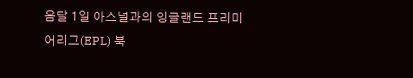음달 1일 아스널과의 잉글랜드 프리미어리그(EPL) 북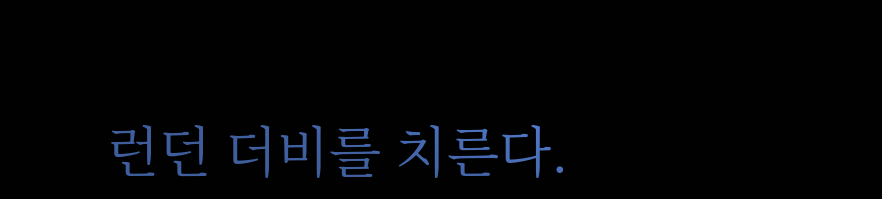런던 더비를 치른다.